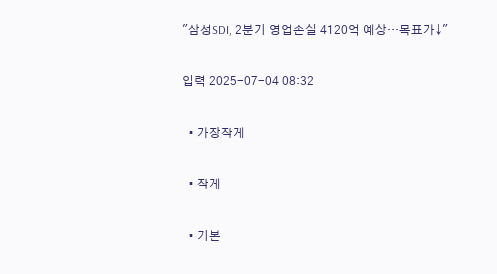"삼성SDI, 2분기 영업손실 4120억 예상…목표가↓"

입력 2025-07-04 08:32

  • 가장작게

  • 작게

  • 기본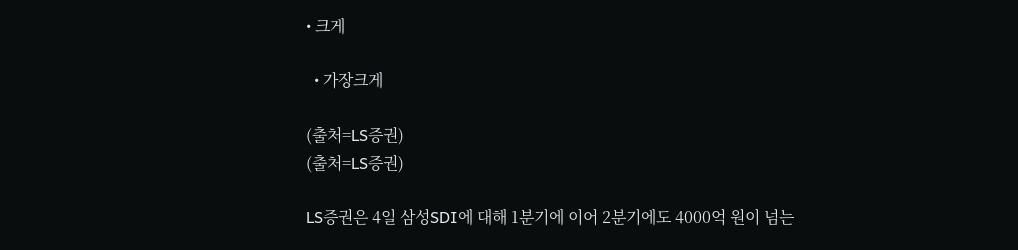• 크게

  • 가장크게

(출처=LS증권)
(출처=LS증권)

LS증권은 4일 삼성SDI에 대해 1분기에 이어 2분기에도 4000억 원이 넘는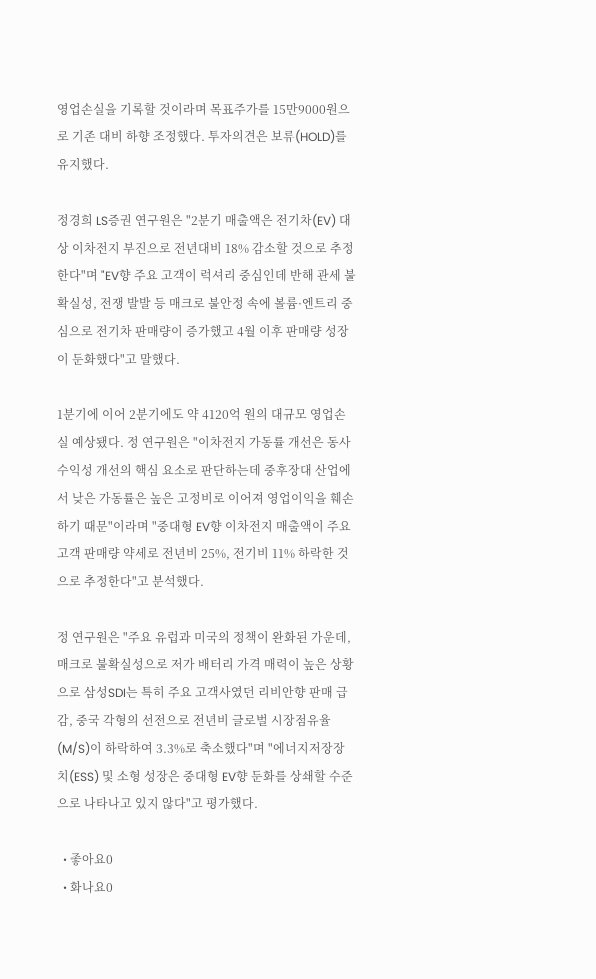영업손실을 기록할 것이라며 목표주가를 15만9000원으로 기존 대비 하향 조정했다. 투자의견은 보류(HOLD)를 유지했다.

정경희 LS증권 연구원은 "2분기 매출액은 전기차(EV) 대상 이차전지 부진으로 전년대비 18% 감소할 것으로 추정한다"며 "EV향 주요 고객이 럭셔리 중심인데 반해 관세 불확실성, 전쟁 발발 등 매크로 불안정 속에 볼륨·엔트리 중심으로 전기차 판매량이 증가했고 4월 이후 판매량 성장이 둔화했다"고 말했다.

1분기에 이어 2분기에도 약 4120억 원의 대규모 영업손실 예상됐다. 정 연구원은 "이차전지 가동률 개선은 동사 수익성 개선의 핵심 요소로 판단하는데 중후장대 산업에서 낮은 가동률은 높은 고정비로 이어져 영업이익을 훼손하기 때문"이라며 "중대형 EV향 이차전지 매출액이 주요 고객 판매량 약세로 전년비 25%, 전기비 11% 하락한 것으로 추정한다"고 분석했다.

정 연구원은 "주요 유럽과 미국의 정책이 완화된 가운데, 매크로 불확실성으로 저가 배터리 가격 매력이 높은 상황으로 삼성SDI는 특히 주요 고객사였던 리비안향 판매 급감, 중국 각형의 선전으로 전년비 글로벌 시장점유율(M/S)이 하락하여 3.3%로 축소했다"며 "에너지저장장치(ESS) 및 소형 성장은 중대형 EV향 둔화를 상쇄할 수준으로 나타나고 있지 않다"고 평가했다.

  • 좋아요0
  • 화나요0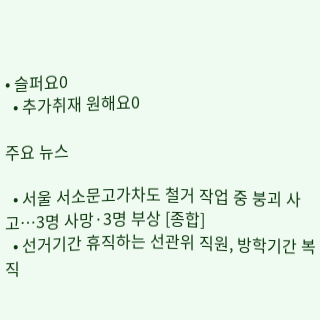• 슬퍼요0
  • 추가취재 원해요0

주요 뉴스

  • 서울 서소문고가차도 철거 작업 중 붕괴 사고…3명 사망·3명 부상 [종합]
  • 선거기간 휴직하는 선관위 직원, 방학기간 복직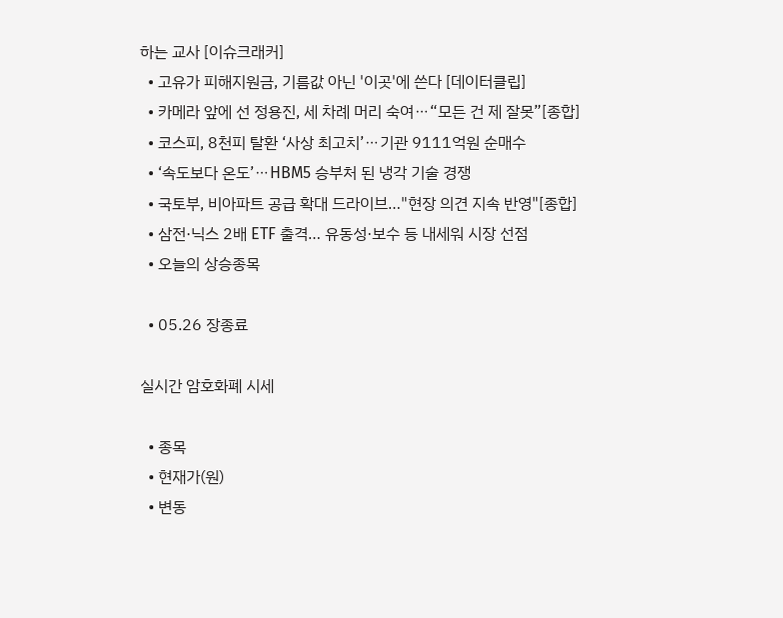하는 교사 [이슈크래커]
  • 고유가 피해지원금, 기름값 아닌 '이곳'에 쓴다 [데이터클립]
  • 카메라 앞에 선 정용진, 세 차례 머리 숙여⋯“모든 건 제 잘못”[종합]
  • 코스피, 8천피 탈환 ‘사상 최고치’⋯기관 9111억원 순매수
  • ‘속도보다 온도’⋯HBM5 승부처 된 냉각 기술 경쟁
  • 국토부, 비아파트 공급 확대 드라이브…"현장 의견 지속 반영"[종합]
  • 삼전·닉스 2배 ETF 출격… 유동성·보수 등 내세워 시장 선점
  • 오늘의 상승종목

  • 05.26 장종료

실시간 암호화폐 시세

  • 종목
  • 현재가(원)
  • 변동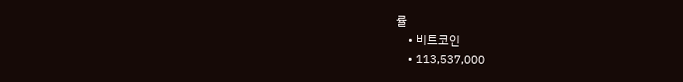률
    • 비트코인
    • 113,537,000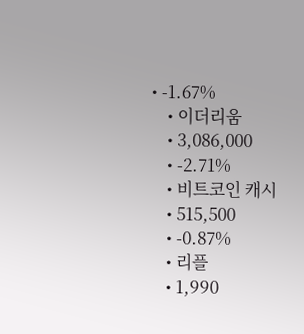• -1.67%
    • 이더리움
    • 3,086,000
    • -2.71%
    • 비트코인 캐시
    • 515,500
    • -0.87%
    • 리플
    • 1,990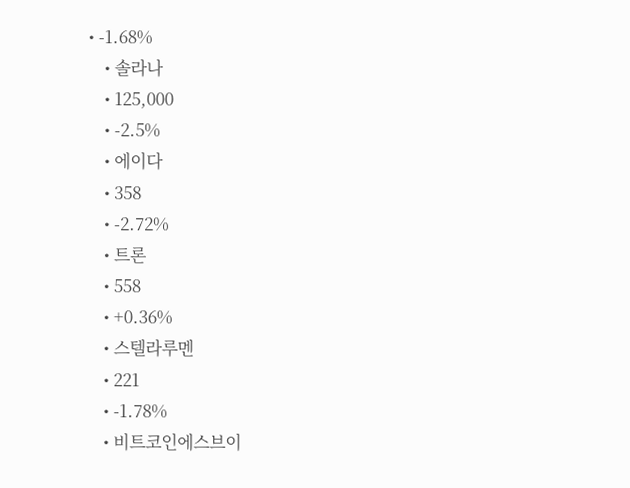• -1.68%
    • 솔라나
    • 125,000
    • -2.5%
    • 에이다
    • 358
    • -2.72%
    • 트론
    • 558
    • +0.36%
    • 스텔라루멘
    • 221
    • -1.78%
    • 비트코인에스브이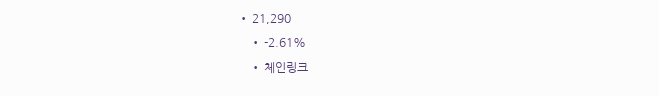• 21,290
    • -2.61%
    • 체인링크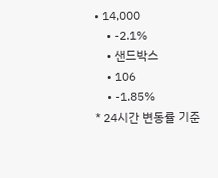• 14,000
    • -2.1%
    • 샌드박스
    • 106
    • -1.85%
* 24시간 변동률 기준